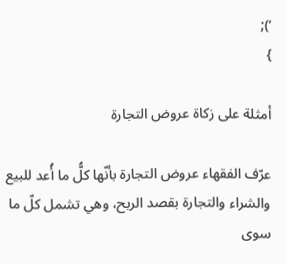‘);
}

أمثلة على زكاة عروض التجارة

عرّف الفقهاء عروض التجارة بأنّها كلُّ ما أُعد للبيع والشراء والتجارة بقصد الربح، وهي تشمل كلّ ما سوى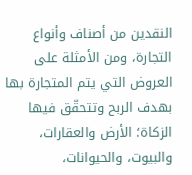النقدين من أصناف وأنواع التجارة، ومن الأمثلة على العروض التي يتم المتجارة بها بهدف الربح وتتحقّق فيها الزكاة؛ الأرض والعقارات، والبيوت، والحيوانات،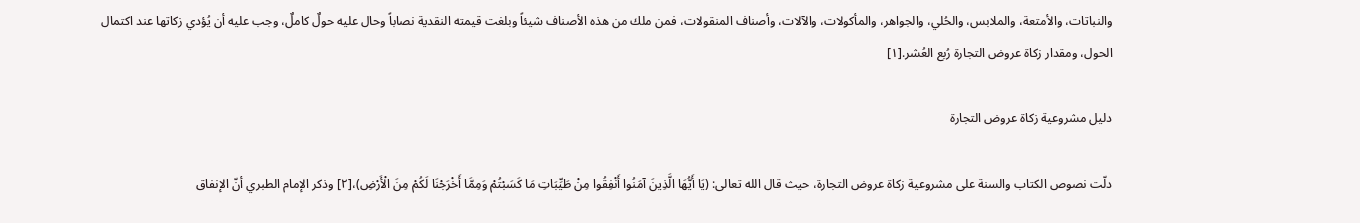والنباتات، والأمتعة، والملابس، والحُلي، والجواهر، والمأكولات، والآلات، وأصناف المنقولات، فمن ملك من هذه الأصناف شيئاً وبلغت قيمته النقدية نصاباً وحال عليه حولٌ كاملٌ، وجب عليه أن يُؤدي زكاتها عند اكتمال الحول، ومقدار زكاة عروض التجارة رُبع العُشر.[١]

دليل مشروعية زكاة عروض التجارة

دلّت نصوص الكتاب والسنة على مشروعية زكاة عروض التجارة، حيث قال الله تعالى: (يَا أَيُّهَا الَّذِينَ آمَنُوا أَنْفِقُوا مِنْ طَيِّبَاتِ مَا كَسَبْتُمْ وَمِمَّا أَخْرَجْنَا لَكُمْ مِنَ الْأَرْضِ)،[٢] وذكر الإمام الطبري أنّ الإنفاق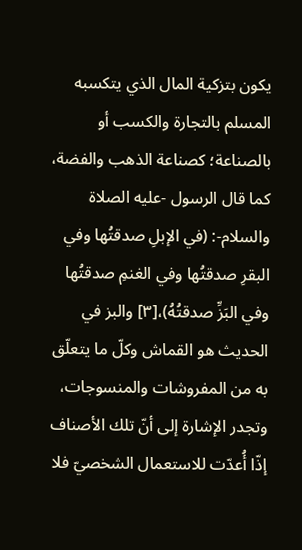يكون بتزكية المال الذي يتكسبه المسلم بالتجارة والكسب أو بالصناعة؛ كصناعة الذهب والفضة، كما قال الرسول -عليه الصلاة والسلام-: (في الإبلِ صدقتُها وفي البقرِ صدقتُها وفي الغنمِ صدقتُها وفي البَزِّ صدقتُهُ)،[٣] والبز في الحديث هو القماش وكلّ ما يتعلّق به من المفروشات والمنسوجات، وتجدر الإشارة إلى أنّ تلك الأصناف إذّا أُعدّت للاستعمال الشخصيّ فلا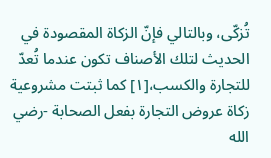تُزكّى، وبالتالي فإنّ الزكاة المقصودة في الحديث لتلك الأصناف تكون عندما تُعدّ للتجارة والكسب،[١] كما ثبتت مشروعية زكاة عروض التجارة بفعل الصحابة -رضي الله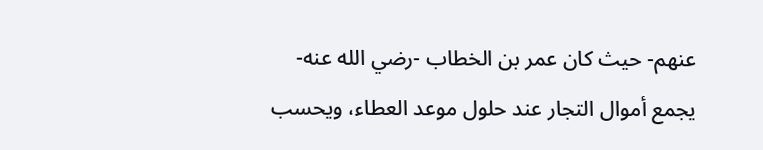عنهم- حيث كان عمر بن الخطاب -رضي الله عنه- يجمع أموال التجار عند حلول موعد العطاء، ويحسب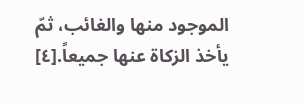الموجود منها والغائب، ثمّ يأخذ الزكاة عنها جميعاً.[٤]